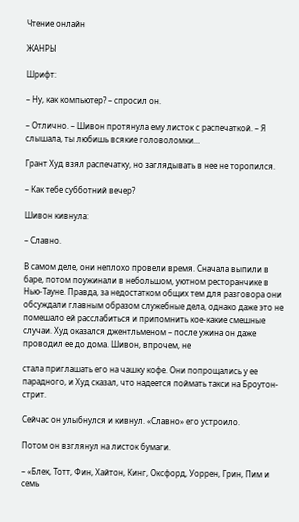Чтение онлайн

ЖАНРЫ

Шрифт:

– Ну, как компьютер? – спросил он.

– Отлично. – Шивон протянула ему листок с распечаткой. – Я слышала, ты любишь всякие головоломки…

Грант Худ взял распечатку, но заглядывать в нее не торопился.

– Как тебе субботний вечер?

Шивон кивнула:

– Славно.

В самом деле, они неплохо провели время. Сначала выпили в баре, потом поужинали в небольшом, уютном ресторанчике в Нью-Тауне. Правда, за недостатком общих тем для разговора они обсуждали главным образом служебные дела, однако даже это не помешало ей расслабиться и припомнить кое-какие смешные случаи. Худ оказался джентльменом – после ужина он даже проводил ее до дома. Шивон, впрочем, не

стала приглашать его на чашку кофе. Они попрощались у ее парадного, и Худ сказал, что надеется поймать такси на Броутон-стрит.

Сейчас он улыбнулся и кивнул. «Славно» его устроило.

Потом он взглянул на листок бумаги.

– «Блек, Тотт, Фин, Хайтон, Кинг, Оксфорд, Уоррен, Грин, Пим и семь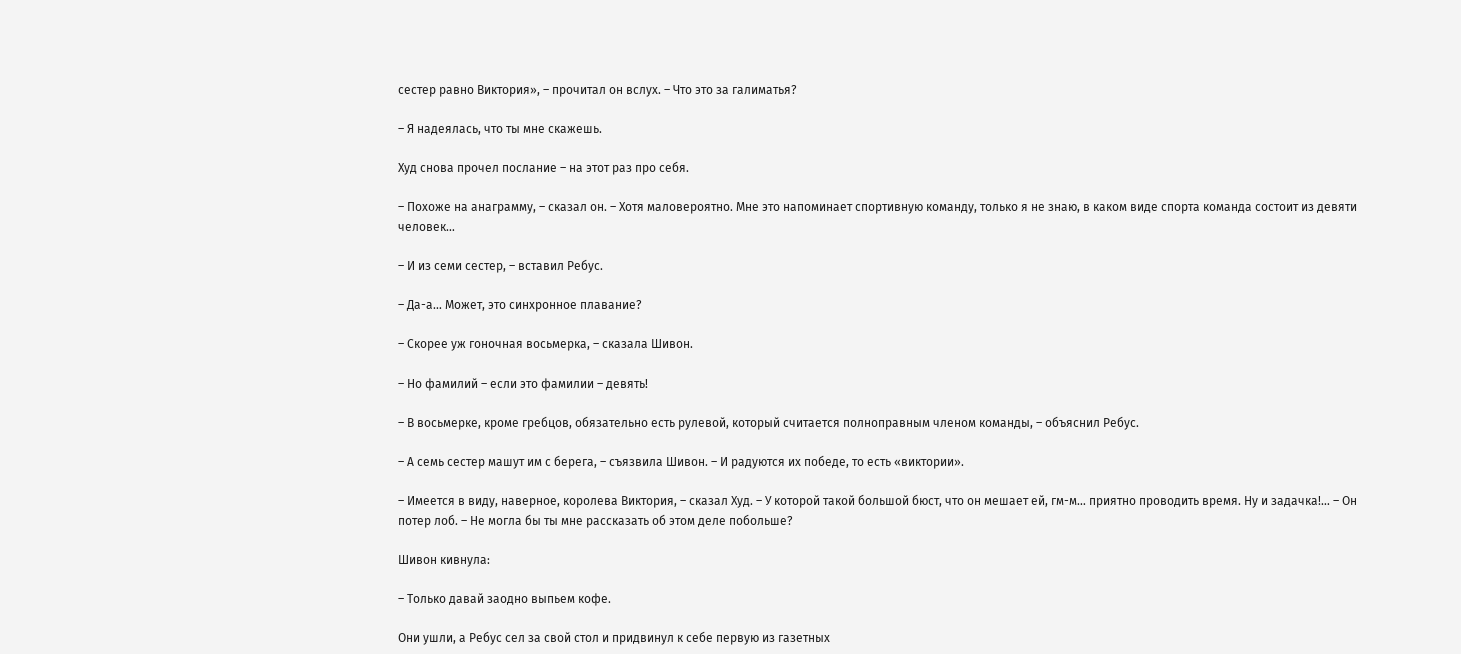сестер равно Виктория», – прочитал он вслух. – Что это за галиматья?

– Я надеялась, что ты мне скажешь.

Худ снова прочел послание – на этот раз про себя.

– Похоже на анаграмму, – сказал он. – Хотя маловероятно. Мне это напоминает спортивную команду, только я не знаю, в каком виде спорта команда состоит из девяти человек…

– И из семи сестер, – вставил Ребус.

– Да-а… Может, это синхронное плавание?

– Скорее уж гоночная восьмерка, – сказала Шивон.

– Но фамилий – если это фамилии – девять!

– В восьмерке, кроме гребцов, обязательно есть рулевой, который считается полноправным членом команды, – объяснил Ребус.

– А семь сестер машут им с берега, – съязвила Шивон. – И радуются их победе, то есть «виктории».

– Имеется в виду, наверное, королева Виктория, – сказал Худ. – У которой такой большой бюст, что он мешает ей, гм-м… приятно проводить время. Ну и задачка!… – Он потер лоб. – Не могла бы ты мне рассказать об этом деле побольше?

Шивон кивнула:

– Только давай заодно выпьем кофе.

Они ушли, а Ребус сел за свой стол и придвинул к себе первую из газетных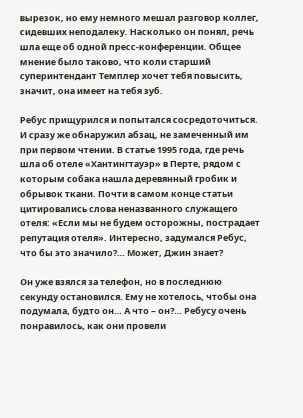вырезок, но ему немного мешал разговор коллег, сидевших неподалеку. Насколько он понял, речь шла еще об одной пресс-конференции. Общее мнение было таково, что коли старший суперинтендант Темплер хочет тебя повысить, значит, она имеет на тебя зуб.

Ребус прищурился и попытался сосредоточиться. И сразу же обнаружил абзац, не замеченный им при первом чтении. В статье 1995 года, где речь шла об отеле «Хантингтауэр» в Перте, рядом с которым собака нашла деревянный гробик и обрывок ткани. Почти в самом конце статьи цитировались слова неназванного служащего отеля: «Если мы не будем осторожны, пострадает репутация отеля». Интересно, задумался Ребус, что бы это значило?… Может, Джин знает?

Он уже взялся за телефон, но в последнюю секунду остановился. Ему не хотелось, чтобы она подумала, будто он… А что – он?… Ребусу очень понравилось, как они провели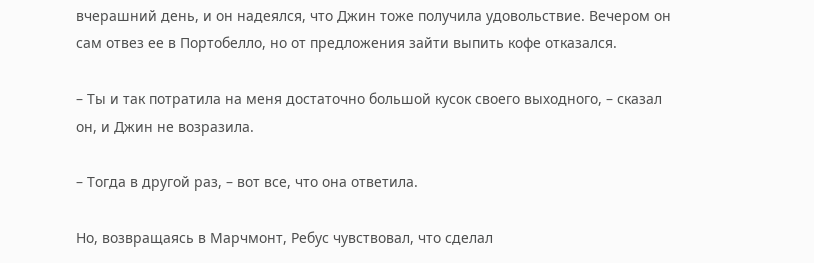вчерашний день, и он надеялся, что Джин тоже получила удовольствие. Вечером он сам отвез ее в Портобелло, но от предложения зайти выпить кофе отказался.

– Ты и так потратила на меня достаточно большой кусок своего выходного, – сказал он, и Джин не возразила.

– Тогда в другой раз, – вот все, что она ответила.

Но, возвращаясь в Марчмонт, Ребус чувствовал, что сделал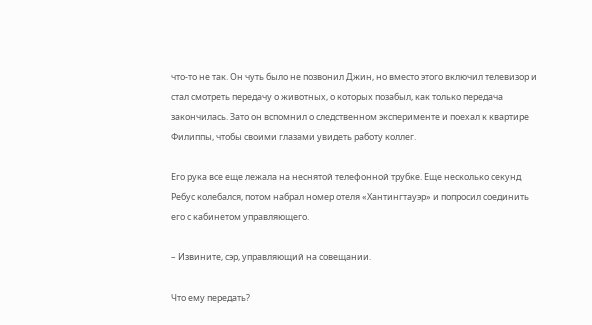что-то не так. Он чуть было не позвонил Джин, но вместо этого включил телевизор и стал смотреть передачу о животных, о которых позабыл, как только передача закончилась. Зато он вспомнил о следственном эксперименте и поехал к квартире Филиппы, чтобы своими глазами увидеть работу коллег.

Его рука все еще лежала на неснятой телефонной трубке. Еще несколько секунд Ребус колебался, потом набрал номер отеля «Хантингтауэр» и попросил соединить его с кабинетом управляющего.

– Извините, сэр, управляющий на совещании.

Что ему передать?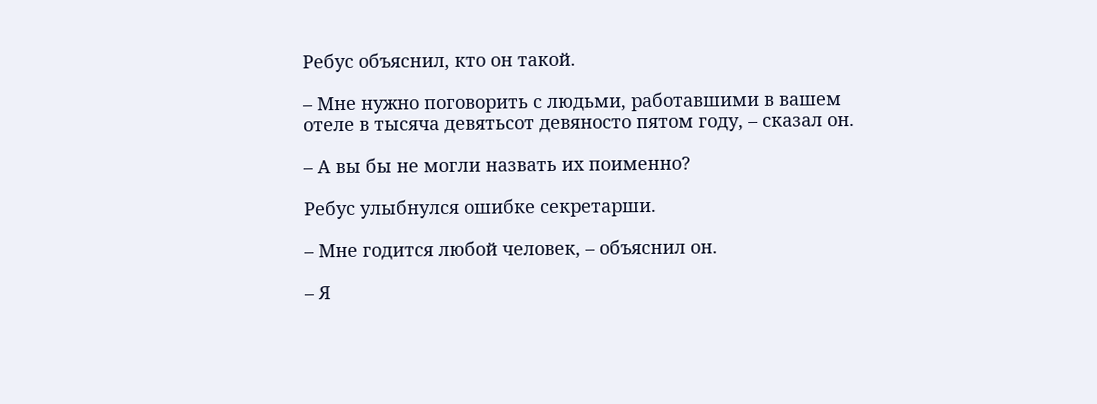Ребус объяснил, кто он такой.

– Мне нужно поговорить с людьми, работавшими в вашем отеле в тысяча девятьсот девяносто пятом году, – сказал он.

– А вы бы не могли назвать их поименно?

Ребус улыбнулся ошибке секретарши.

– Мне годится любой человек, – объяснил он.

– Я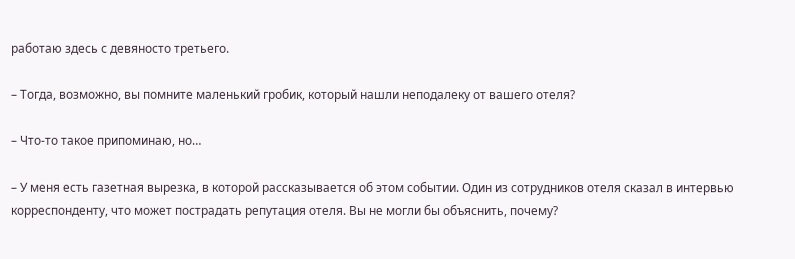работаю здесь с девяносто третьего.

– Тогда, возможно, вы помните маленький гробик, который нашли неподалеку от вашего отеля?

– Что-то такое припоминаю, но…

– У меня есть газетная вырезка, в которой рассказывается об этом событии. Один из сотрудников отеля сказал в интервью корреспонденту, что может пострадать репутация отеля. Вы не могли бы объяснить, почему?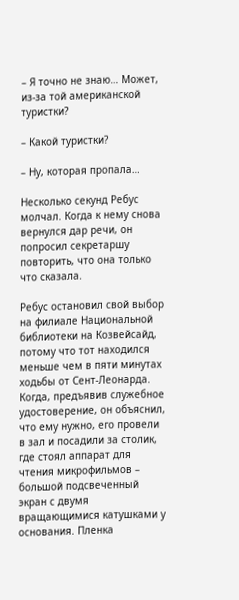– Я точно не знаю… Может, из-за той американской туристки?

– Какой туристки?

– Ну, которая пропала…

Несколько секунд Ребус молчал. Когда к нему снова вернулся дар речи, он попросил секретаршу повторить, что она только что сказала.

Ребус остановил свой выбор на филиале Национальной библиотеки на Козвейсайд, потому что тот находился меньше чем в пяти минутах ходьбы от Сент-Леонарда. Когда, предъявив служебное удостоверение, он объяснил, что ему нужно, его провели в зал и посадили за столик, где стоял аппарат для чтения микрофильмов – большой подсвеченный экран с двумя вращающимися катушками у основания. Пленка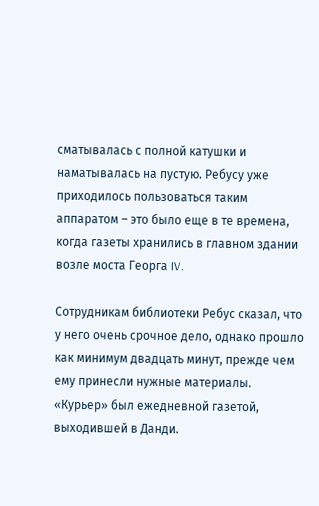сматывалась с полной катушки и наматывалась на пустую. Ребусу уже приходилось пользоваться таким аппаратом – это было еще в те времена, когда газеты хранились в главном здании возле моста Георга IV.

Сотрудникам библиотеки Ребус сказал, что у него очень срочное дело, однако прошло как минимум двадцать минут, прежде чем ему принесли нужные материалы. «Курьер» был ежедневной газетой, выходившей в Данди.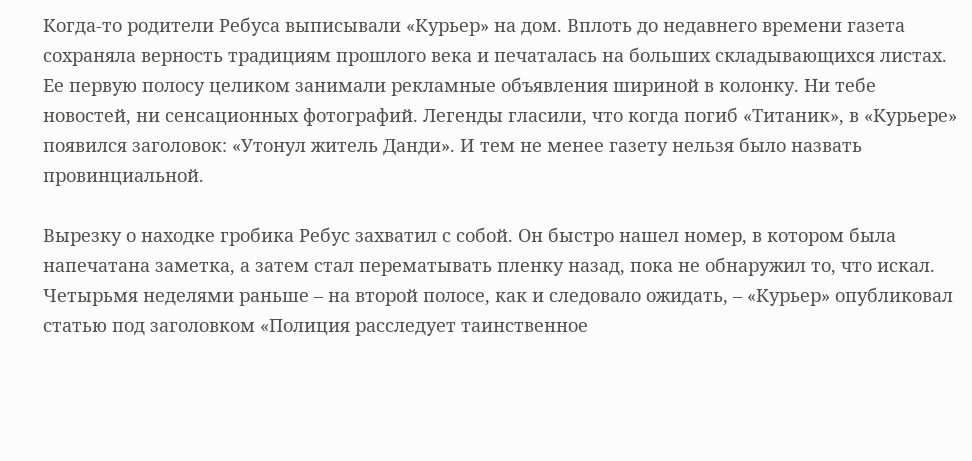Когда-то родители Ребуса выписывали «Курьер» на дом. Вплоть до недавнего времени газета сохраняла верность традициям прошлого века и печаталась на больших складывающихся листах. Ее первую полосу целиком занимали рекламные объявления шириной в колонку. Ни тебе новостей, ни сенсационных фотографий. Легенды гласили, что когда погиб «Титаник», в «Курьере» появился заголовок: «Утонул житель Данди». И тем не менее газету нельзя было назвать провинциальной.

Вырезку о находке гробика Ребус захватил с собой. Он быстро нашел номер, в котором была напечатана заметка, а затем стал перематывать пленку назад, пока не обнаружил то, что искал. Четырьмя неделями раньше – на второй полосе, как и следовало ожидать, – «Курьер» опубликовал статью под заголовком «Полиция расследует таинственное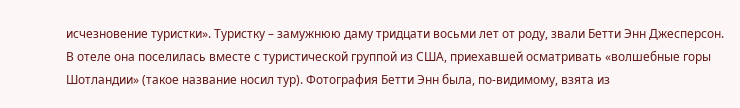исчезновение туристки». Туристку – замужнюю даму тридцати восьми лет от роду, звали Бетти Энн Джесперсон. В отеле она поселилась вместе с туристической группой из США, приехавшей осматривать «волшебные горы Шотландии» (такое название носил тур). Фотография Бетти Энн была, по-видимому, взята из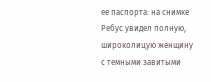ее паспорта: на снимке Ребус увидел полную, широколицую женщину с темными завитыми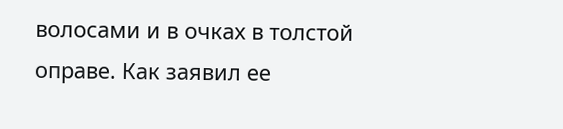волосами и в очках в толстой оправе. Как заявил ее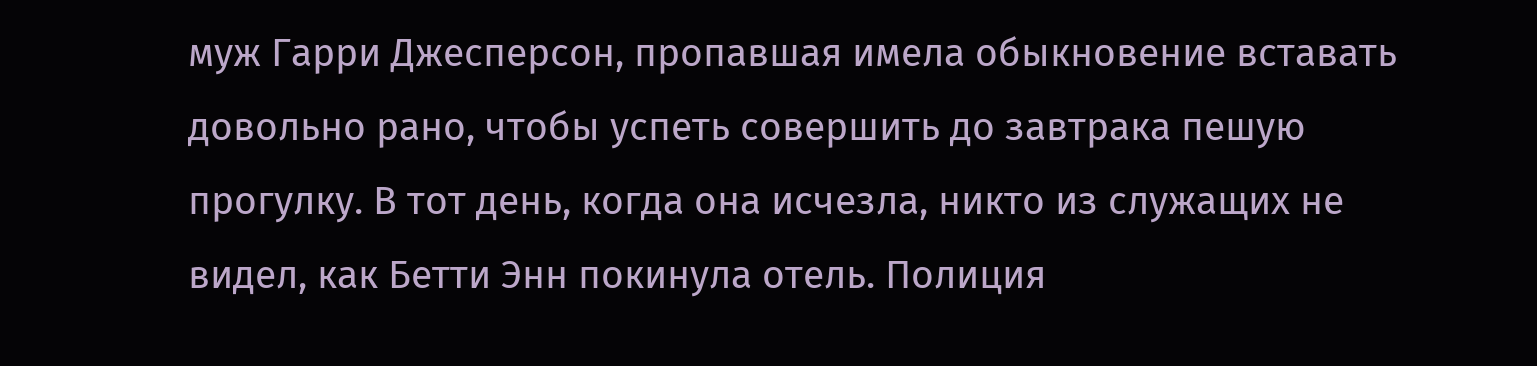муж Гарри Джесперсон, пропавшая имела обыкновение вставать довольно рано, чтобы успеть совершить до завтрака пешую прогулку. В тот день, когда она исчезла, никто из служащих не видел, как Бетти Энн покинула отель. Полиция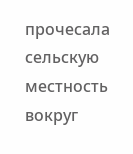прочесала сельскую местность вокруг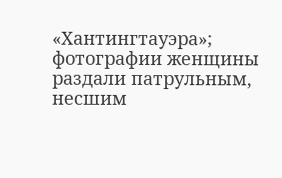«Хантингтауэра»; фотографии женщины раздали патрульным, несшим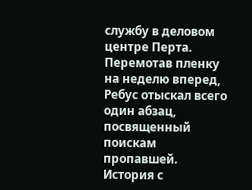службу в деловом центре Перта. Перемотав пленку на неделю вперед, Ребус отыскал всего один абзац, посвященный поискам пропавшей. История с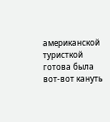американской туристкой готова была вот-вот кануть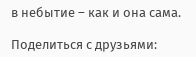в небытие – как и она сама.

Поделиться с друзьями: